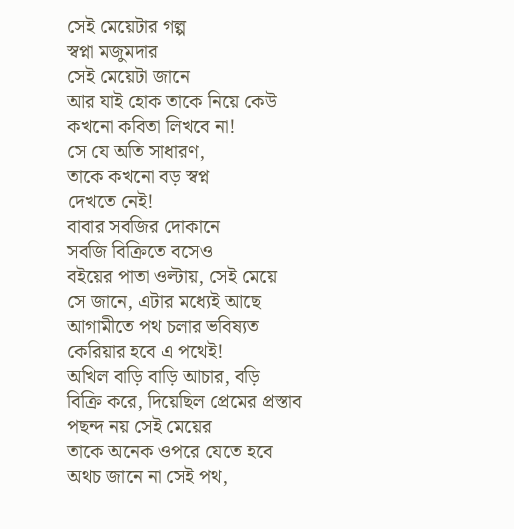সেই মেয়েটার গল্প
স্বপ্না মজুমদার
সেই মেয়েটা জানে
আর যাই হোক তাকে নিয়ে কেউ
কখনো কবিতা লিখবে না!
সে যে অতি সাধারণ,
তাকে কখনো বড় স্বপ্ন
দেখতে নেই!
বাবার সবজির দোকানে
সবজি বিক্রিতে বসেও
বইয়ের পাতা ওল্টায়, সেই মেয়ে
সে জানে, এটার মধ্যেই আছে
আগামীতে পথ চলার ভবিষ্যত
কেরিয়ার হবে এ পথেই!
অখিল বাড়ি বাড়ি আচার, বড়ি
বিক্রি করে, দিয়েছিল প্রেমের প্রস্তাব
পছন্দ নয় সেই মেয়ের
তাকে অনেক ওপরে যেতে হবে
অথচ জানে না সেই পথ,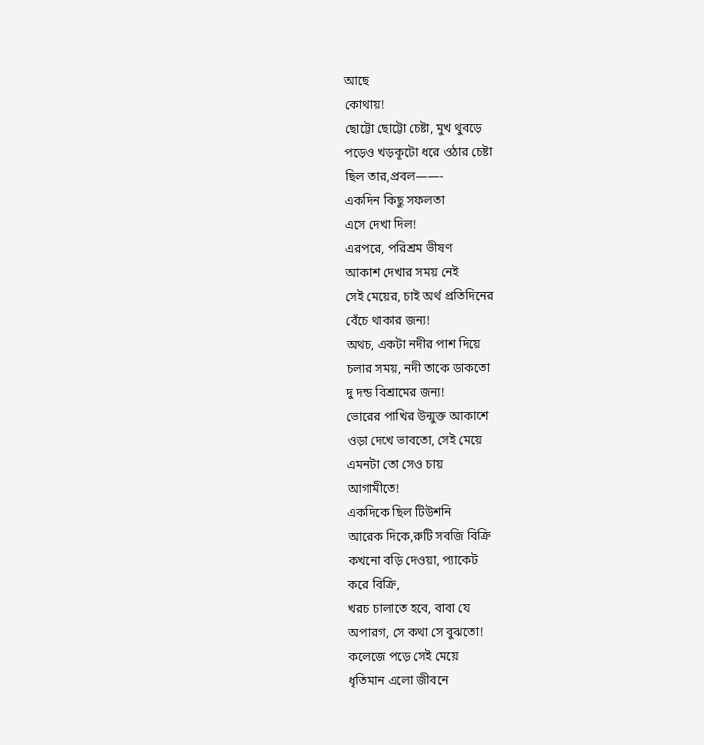আছে
কোথায়!
ছোট্টো ছোট্টো চেষ্টা, মুখ থুবড়ে
পড়েও খড়কূটো ধরে ওঠার চেষ্টা
ছিল তার,প্রবল——-
একদিন কিছু সফলতা
এসে দেখা দিল!
এরপরে, পরিশ্রম ভীষণ
আকাশ দেখার সময় নেই
সেই মেয়ের, চাই অর্থ প্রতিদিনের
বেঁচে থাকার জন্য!
অথচ, একটা নদীর পাশ দিয়ে
চলার সময়, নদী তাকে ডাকতো
দু দন্ড বিশ্রামের জন্য!
ভোরের পাখির উন্মুক্ত আকাশে
ওড়া দেখে ভাবতো, সেই মেয়ে
এমনটা তো সেও চায়
আগামীতে!
একদিকে ছিল টিউশনি
আরেক দিকে,রুটি সবজি বিক্রি
কখনো বড়ি দেওয়া, প্যাকেট
করে বিক্রি,
খরচ চালাতে হবে, বাবা যে
অপারগ, সে কথা সে বুঝতো!
কলেজে পড়ে সেই মেয়ে
ধৃতিমান এলো জীবনে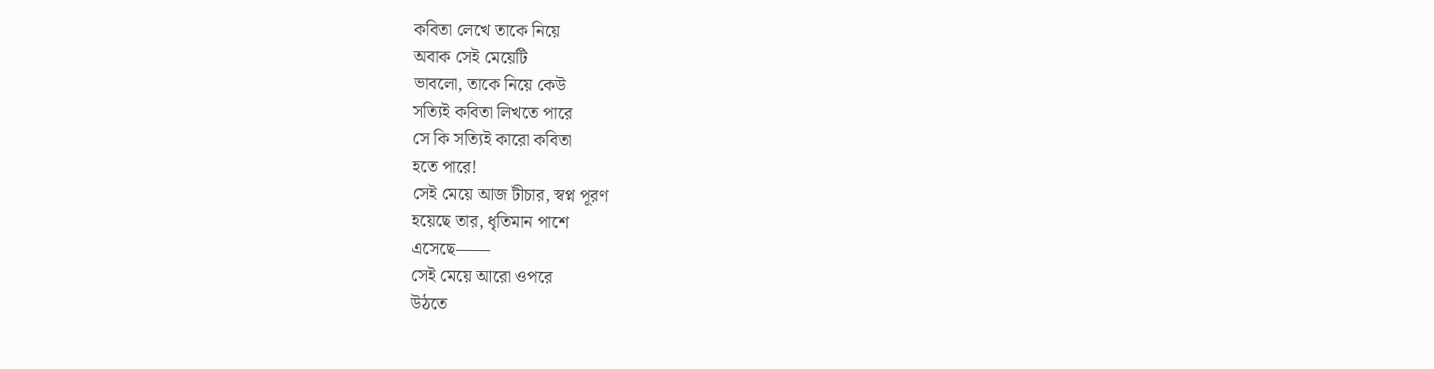কবিতা লেখে তাকে নিয়ে
অবাক সেই মেয়েটি
ভাবলো, তাকে নিয়ে কেউ
সত্যিই কবিতা লিখতে পারে
সে কি সত্যিই কারো কবিতা
হতে পারে!
সেই মেয়ে আজ টীচার, স্বপ্ন পূরণ
হয়েছে তার, ধৃতিমান পাশে
এসেছে——
সেই মেয়ে আরো ওপরে
উঠতে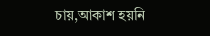চায়,আকাশ হয়নি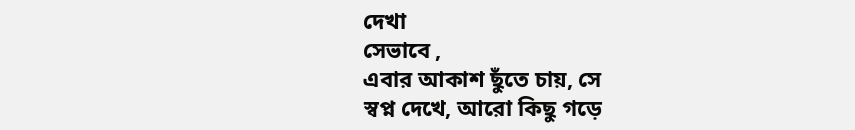দেখা
সেভাবে ,
এবার আকাশ ছুঁতে চায়, সে
স্বপ্ন দেখে, আরো কিছু গড়ে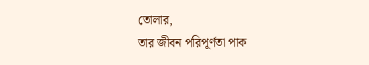তোলার,
তার জীবন পরিপূর্ণতা পাক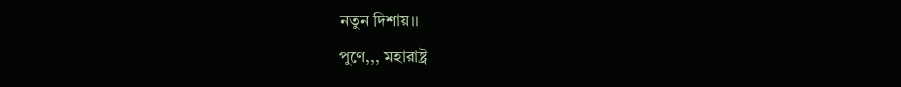নতুন দিশায়।।
পুণে,,, মহারাষ্ট্র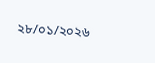২৮/০১/২০২৬